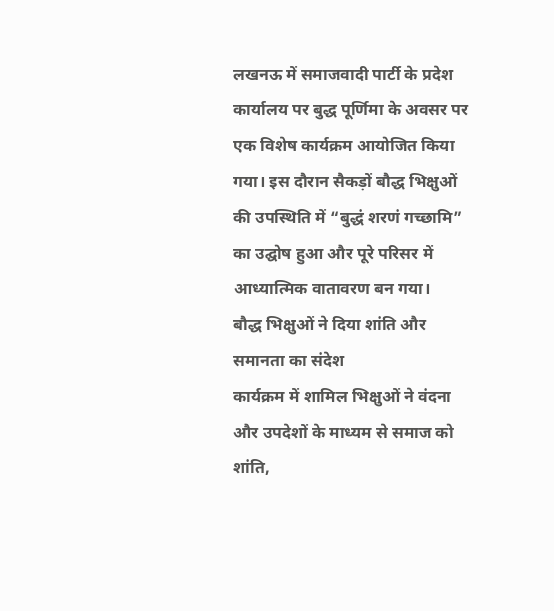लखनऊ में समाजवादी पार्टी के प्रदेश कार्यालय पर बुद्ध पूर्णिमा के अवसर पर एक विशेष कार्यक्रम आयोजित किया गया। इस दौरान सैकड़ों बौद्ध भिक्षुओं की उपस्थिति में “बुद्धं शरणं गच्छामि” का उद्घोष हुआ और पूरे परिसर में आध्यात्मिक वातावरण बन गया।
बौद्ध भिक्षुओं ने दिया शांति और समानता का संदेश
कार्यक्रम में शामिल भिक्षुओं ने वंदना और उपदेशों के माध्यम से समाज को शांति,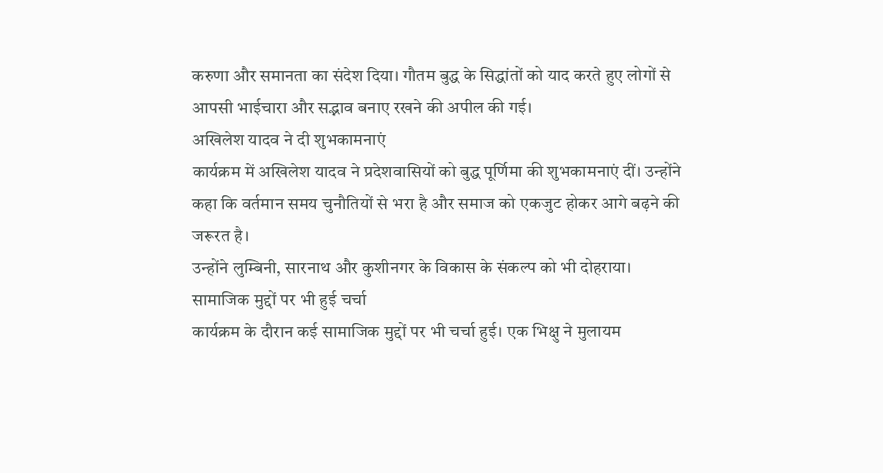करुणा और समानता का संदेश दिया। गौतम बुद्ध के सिद्धांतों को याद करते हुए लोगों से आपसी भाईचारा और सद्भाव बनाए रखने की अपील की गई।
अखिलेश यादव ने दी शुभकामनाएं
कार्यक्रम में अखिलेश यादव ने प्रदेशवासियों को बुद्ध पूर्णिमा की शुभकामनाएं दीं। उन्होंने कहा कि वर्तमान समय चुनौतियों से भरा है और समाज को एकजुट होकर आगे बढ़ने की जरूरत है।
उन्होंने लुम्बिनी, सारनाथ और कुशीनगर के विकास के संकल्प को भी दोहराया।
सामाजिक मुद्दों पर भी हुई चर्चा
कार्यक्रम के दौरान कई सामाजिक मुद्दों पर भी चर्चा हुई। एक भिक्षु ने मुलायम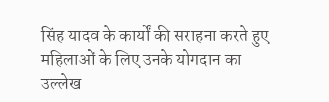सिंह यादव के कार्यों की सराहना करते हुए महिलाओं के लिए उनके योगदान का उल्लेख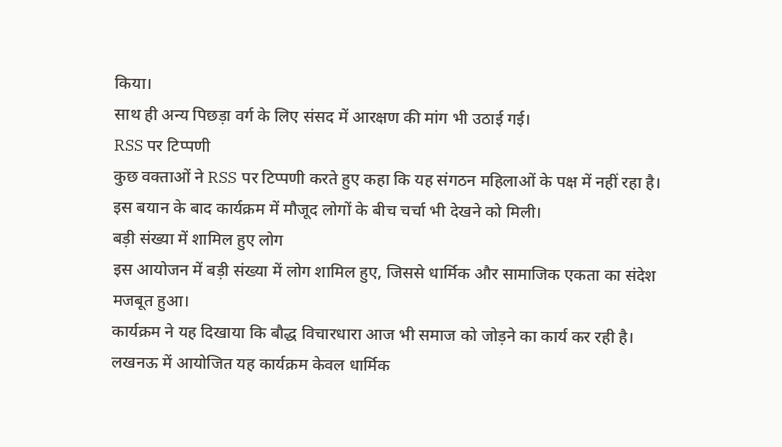किया।
साथ ही अन्य पिछड़ा वर्ग के लिए संसद में आरक्षण की मांग भी उठाई गई।
RSS पर टिप्पणी
कुछ वक्ताओं ने RSS पर टिप्पणी करते हुए कहा कि यह संगठन महिलाओं के पक्ष में नहीं रहा है।
इस बयान के बाद कार्यक्रम में मौजूद लोगों के बीच चर्चा भी देखने को मिली।
बड़ी संख्या में शामिल हुए लोग
इस आयोजन में बड़ी संख्या में लोग शामिल हुए, जिससे धार्मिक और सामाजिक एकता का संदेश मजबूत हुआ।
कार्यक्रम ने यह दिखाया कि बौद्ध विचारधारा आज भी समाज को जोड़ने का कार्य कर रही है।
लखनऊ में आयोजित यह कार्यक्रम केवल धार्मिक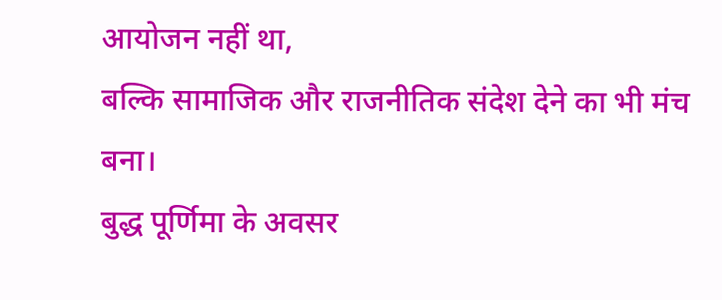आयोजन नहीं था,
बल्कि सामाजिक और राजनीतिक संदेश देने का भी मंच बना।
बुद्ध पूर्णिमा के अवसर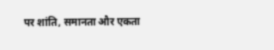पर शांति, समानता और एकता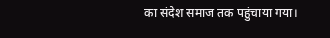का संदेश समाज तक पहुंचाया गया।